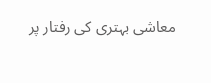معاشی بہتری کی رفتار پر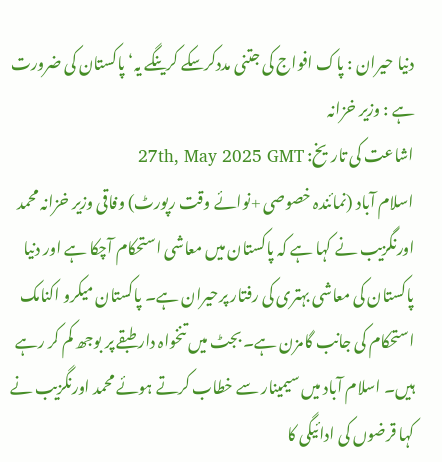دنیا حیران : پاک افواج کی جتنی مددکرسکے کرینگے یہ‘ پاکستان کی ضرورت ہے : وزیر خزانہ
اشاعت کی تاریخ: 27th, May 2025 GMT
اسلام آباد (نمائندہ خصوصی +نوائے وقت رپورٹ) وفاقی وزیر خزانہ محمد اورنگزیب نے کہا ہے کہ پاکستان میں معاشی استحکام آچکا ہے اور دنیا پاکستان کی معاشی بہتری کی رفتار پرحیران ہے۔ پاکستان میکرو اکنامک استحکام کی جانب گامزن ہے۔ بجٹ میں تنخواہ دار طبقے پر بوجھ کم کر رہے ہیں۔ اسلام آباد میں سیمینار سے خطاب کرتے ہوئے محمد اورنگزیب نے کہا قرضوں کی ادائیگی کا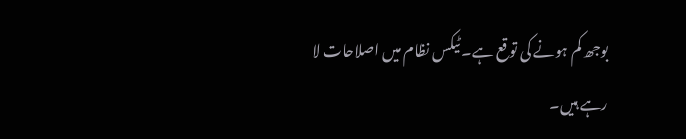بوجھ کم ہونے کی توقع ہے۔ ٹیکس نظام میں اصلاحات لا رہے ہیں۔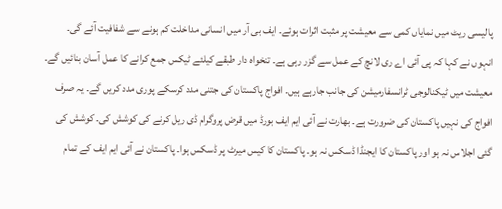پالیسی ریٹ میں نمایاں کمی سے معیشت پر مثبت اثرات ہوئے۔ ایف بی آر میں انسانی مداخلت کم ہونے سے شفافیت آئے گی۔ انہوں نے کہا کہ پی آئی اے ری لانچ کے عمل سے گزر رہی ہے۔ تنخواہ دار طبقے کیلئے ٹیکس جمع کرانے کا عمل آسان بنائیں گے۔ معیشت میں ٹیکنالوجی ٹرانسفارمیشن کی جانب جارہے ہیں۔ افواج پاکستان کی جتنی مدد کرسکے پوری مدد کریں گے۔ یہ صرف افواج کی نہیں پاکستان کی ضرورت ہے۔ بھارت نے آئی ایم ایف بورڈ میں قرض پروگرام ڈی ریل کرنے کی کوشش کی۔ کوشش کی گئی اجلاس نہ ہو اور پاکستان کا ایجنڈا ڈسکس نہ ہو۔ پاکستان کا کیس میرٹ پر ڈسکس ہوا۔ پاکستان نے آئی ایم ایف کے تمام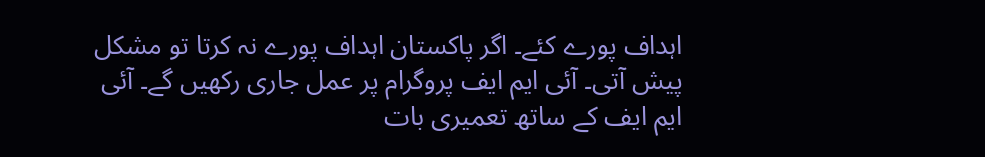اہداف پورے کئے۔ اگر پاکستان اہداف پورے نہ کرتا تو مشکل پیش آتی۔ آئی ایم ایف پروگرام پر عمل جاری رکھیں گے۔ آئی ایم ایف کے ساتھ تعمیری بات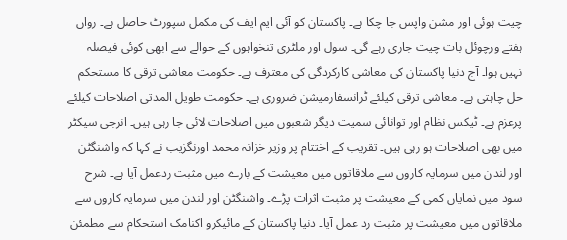چیت ہوئی اور مشن واپس جا چکا ہے۔ پاکستان کو آئی ایم ایف کی مکمل سپورٹ حاصل ہے۔ رواں ہفتے ورچوئل بات چیت جاری رہے گی۔ سول اور ملٹری تنخواہوں کے حوالے سے ابھی کوئی فیصلہ نہیں ہوا۔ آج دنیا پاکستان کی معاشی کارکردگی کی معترف ہے۔ حکومت معاشی ترقی کا مستحکم حل چاہتی ہے۔ معاشی ترقی کیلئے ٹرانسفارمیشن ضروری ہے۔ حکومت طویل المدتی اصلاحات کیلئے پرعزم ہے۔ ٹیکس نظام اور توانائی سمیت دیگر شعبوں میں اصلاحات لائی جا رہی ہیں۔ انرجی سیکٹر میں بھی اصلاحات ہو رہی ہیں۔ تقریب کے اختتام پر وزیر خزانہ محمد اورنگزیب نے کہا کہ واشنگٹن اور لندن میں سرمایہ کاروں سے ملاقاتوں میں معیشت کے بارے میں مثبت ردعمل آیا ہے۔ شرح سود میں نمایاں کمی کے معیشت پر مثبت اثرات پڑے۔ واشنگٹن اور لندن میں سرمایہ کاروں سے ملاقاتوں میں معیشت پر مثبت رد عمل آیا۔ دنیا پاکستان کے مائیکرو اکنامک استحکام سے مطمئن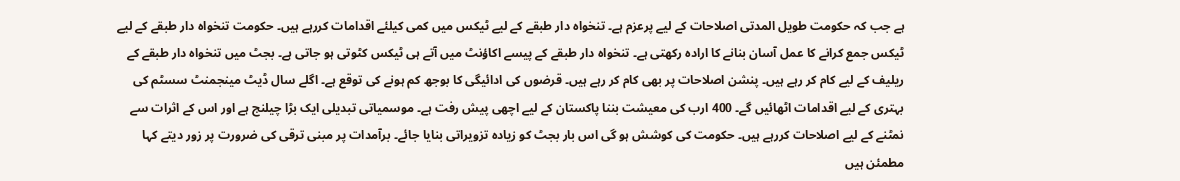ہے جب کہ حکومت طویل المدتی اصلاحات کے لیے پرعزم ہے۔ تنخواہ دار طبقے کے لیے ٹیکس میں کمی کیلئے اقدامات کررہے ہیں۔ حکومت تنخواہ دار طبقے کے لیے ٹیکس جمع کرانے کا عمل آسان بنانے کا ارادہ رکھتی ہے۔ تنخواہ دار طبقے کے پیسے اکاؤنٹ میں آتے ہی ٹیکس کٹوتی ہو جاتی ہے۔ بجٹ میں تنخواہ دار طبقے کے ریلیف کے لیے کام کر رہے ہیں۔ پنشن اصلاحات پر بھی کام کر رہے ہیں۔ قرضوں کی ادائیگی کا بوجھ کم ہونے کی توقع ہے۔ اگلے سال ڈیٹ مینجمنٹ سسٹم کی بہتری کے لیے اقدامات اٹھائیں گے۔ 400 ارب کی معیشت بننا پاکستان کے لیے اچھی پیش رفت ہے۔ موسمیاتی تبدیلی ایک بڑا چیلنج ہے اور اس کے اثرات سے نمٹنے کے لیے اصلاحات کررہے ہیں۔ حکومت کی کوشش ہو گی اس بار بجٹ کو زیادہ تزویراتی بنایا جائے۔ برآمدات پر مبنی ترقی کی ضرورت پر زور دیتے کہا مطمئن ہیں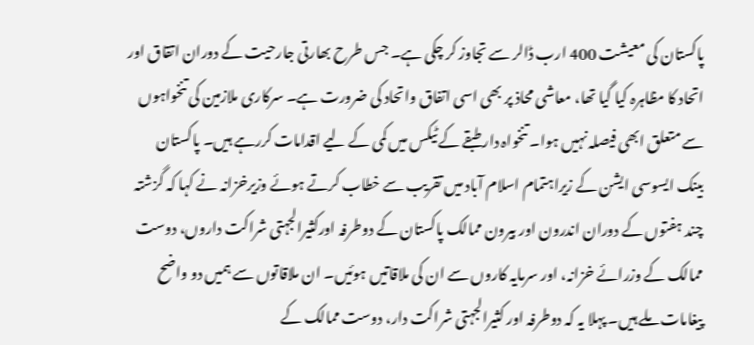پاکستان کی معیشت 400 ارب ڈالر سے تجاوز کر چکی ہے۔ جس طرح بھارتی جارحیت کے دوران اتقاق اور اتحاد کا مظاہرہ کیا گیا تھا، معاشی محاذ پر بھی اسی اتفاق واتحاد کی ضرورت ہے۔ سرکاری ملازمین کی تنخواہوں سے متعلق ابھی فیصلہ نہیں ہوا۔ تنخواہ دار طبقے کے ٹیکس میں کمی کے لیے اقدامات کررہے ہیں۔ پاکستان بینک ایسوسی ایشن کے زیراہتمام اسلام آباد میں تقریب سے خطاب کرتے ہوئے وزیرخزانہ نے کہا کہ گزشتہ چند ہفتوں کے دوران اندرون اور بیرون ممالک پاکستان کے دوطرفہ اورکثیرالجہتی شراکت داروں، دوست ممالک کے وزرائے خزانہ، اور سرمایہ کاروں سے ان کی ملاقاتیں ہوئیں۔ ان ملاقاتوں سے ہمیں دو واضح پیغامات ملے ہیں۔ پہلا یہ کہ دوطرفہ اور کثیرالجہتی شراکت دار، دوست ممالک کے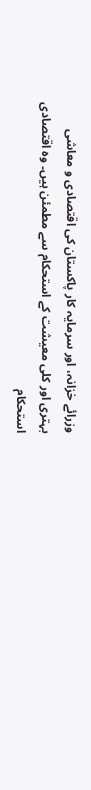وزرائے خزانہ، اور سرمایہ کار پاکستان کی اقتصادی و معاشی بہتری اور کلی معیشت کے استحکام سے مطمئن ہیں۔ وہ اقتصادی استحکام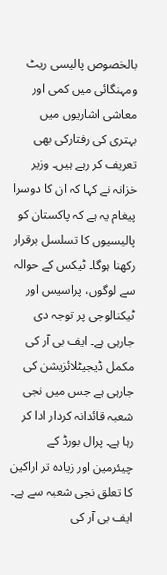بالخصوص پالیسی ریٹ ومہنگائی میں کمی اور معاشی اشاریوں میں بہتری کی رفتارکی بھی تعریف کر رہے ہیں۔ وزیر خزانہ نے کہا کہ ان کا دوسرا پیغام یہ ہے کہ پاکستان کو پالیسیوں کا تسلسل برقرار رکھنا ہوگا۔ ٹیکس کے حوالہ سے لوگوں، پراسیس اور ٹیکنالوجی پر توجہ دی جارہی ہے۔ ایف بی آر کی مکمل ڈیجیٹلائزیشن کی جارہی ہے جس میں نجی شعبہ قائدانہ کردار ادا کر رہا ہے۔ پرال بورڈ کے چیئرمین اور زیادہ تر اراکین کا تعلق نجی شعبہ سے ہے۔ ایف بی آر کی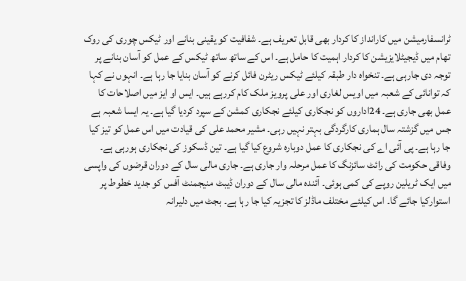ٹرانسفارمیشن میں کارانداز کا کردار بھی قابل تعریف ہے۔ شفافیت کو یقینی بنانے اور ٹیکس چوری کی روک تھام میں ڈیجیٹلایزیشن کا کردار اہمیت کا حامل ہے۔ اس کے ساتھ ساتھ ٹیکس کے عمل کو آسان بنانے پر توجہ دی جارہی ہے۔ تنخواہ دار طبقہ کیلئے ٹیکس ریٹرن فائل کرنے کو آسان بنایا جا رہا ہے۔ انہوں نے کہا کہ توانائی کے شعبہ میں اویس لغاری اور علی پرویز ملک کام کررہے ہیں۔ ایس او ایز میں اصلاحات کا عمل بھی جاری ہے۔ 24اداروں کو نجکاری کیلئے نجکاری کمشن کے سپرد کردیا گیا ہے۔ یہ ایسا شعبہ ہے جس میں گزشتہ سال ہماری کارگردگی بہتر نہیں رہی۔ مشیر محمد علی کی قیادت میں اس عمل کو تیز کیا جا رہا ہے۔ پی آئی اے کی نجکاری کا عمل دوبارہ شروع کیا گیا ہے۔ تین ڈسکوز کی نجکاری ہورہی ہے۔ وفاقی حکومت کی رائٹ سائزنگ کا عمل مرحلہ وار جاری ہے۔ جاری مالی سال کے دوران قرضوں کی واپسی میں ایک ٹریلین روپے کی کمی ہوئی۔ آئندہ مالی سال کے دوران ڈیبٹ منیجمنٹ آفس کو جدید خطوط پر استوارکیا جائے گا۔ اس کیلئے مختلف ماڈلز کا تجزیہ کیا جا رہا ہے۔ بجٹ میں دلیرانہ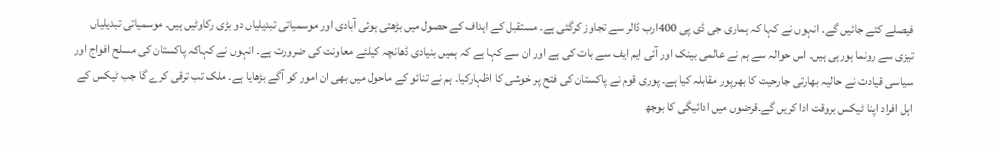فیصلے کئے جائیں گے۔ انہوں نے کہا کہ ہماری جی ڈی پی 400ارب ڈالر سے تجاوز کرگئی ہے۔ مستقبل کے اہداف کے حصول میں بڑھتی ہوئی آبادی اور موسمیاتی تبدیلیاں دو بڑی رکاوٹیں ہیں۔ موسمیاتی تبدیلیاں تیزی سے رونما ہورہی ہیں۔ اس حوالہ سے ہم نے عالمی بینک اور آئی ایم ایف سے بات کی ہے اور ان سے کہا ہے کہ ہمیں بنیادی ڈھانچہ کیلئے معاونت کی ضرورت ہے۔ انہوں نے کہاکہ پاکستان کی مسلح افواج اور سیاسی قیادت نے حالیہ بھارتی جارحیت کا بھرپور مقابلہ کیا ہے۔ پوری قوم نے پاکستان کی فتح پر خوشی کا اظہارکیا۔ ہم نے تنائو کے ماحول میں بھی ان امور کو آگے بڑھایا ہے۔ ملک تب ترقی کرے گا جب ٹیکس کے اہل افراد اپنا ٹیکس بروقت ادا کریں گے۔قرضوں میں ادائیگی کا بوجھ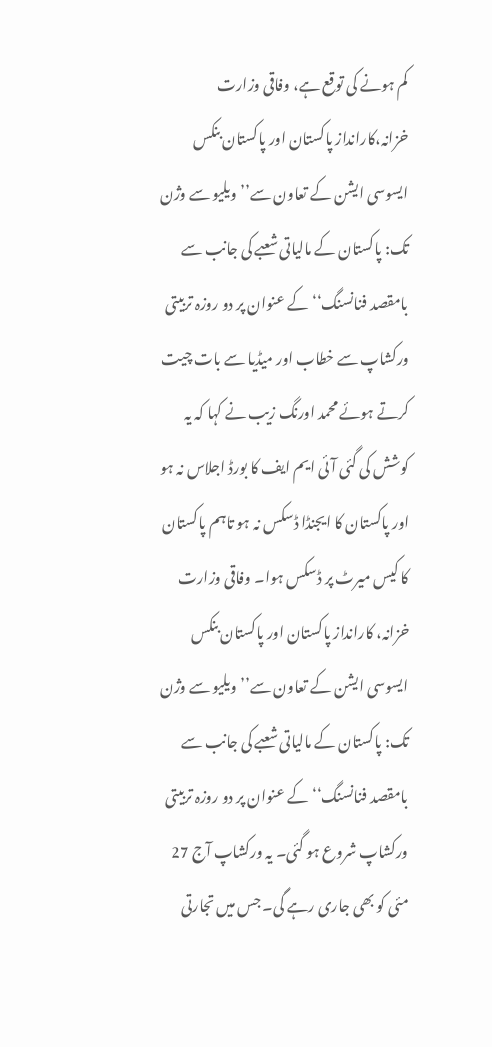کم ہونے کی توقع ہے، وفاقی وزارت خزانہ،کارانداز پاکستان اور پاکستان بنکس ایسوسی ایشن کے تعاون سے’’ویلیو سے وژن تک: پاکستان کے مالیاتی شعبے کی جانب سے بامقصد فنانسنگ‘‘ کے عنوان پر دو روزہ تربیتی ورکشاپ سے خطاب اور میڈیا سے بات چیت کرتے ہوئے محمد اورنگ زیب نے کہا کہ یہ کوشش کی گئی آئی ایم ایف کا بورڈ اجلاس نہ ہو اور پاکستان کا ایجنڈا ڈسکس نہ ہو تاہم پاکستان کا کیس میرٹ پر ڈسکس ہوا۔ وفاقی وزارت خزانہ، کارانداز پاکستان اور پاکستان بنکس ایسوسی ایشن کے تعاون سے’’ویلیو سے وژن تک: پاکستان کے مالیاتی شعبے کی جانب سے بامقصد فنانسنگ‘‘ کے عنوان پر دو روزہ تربیتی ورکشاپ شروع ہو گئی۔ یہ ورکشاپ آج 27 مئی کو بھی جاری رہے گی۔ جس میں تجارتی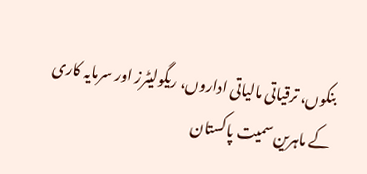بنکوں، ترقیاتی مالیاتی اداروں، ریگولیٹرز اور سرمایہ کاری کے ماہرین سمیت پاکستان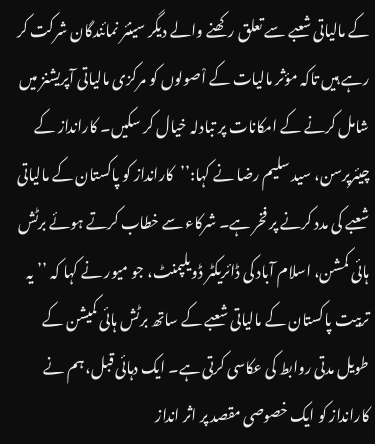کے مالیاتی شعبے سے تعلق رکھنے والے دیگر سینئر نمائندگان شرکت کر رہے ہیں تاکہ مؤثر مالیات کے اْصولوں کو مرکزی مالیاتی آپریشنز میں شامل کرنے کے امکانات پر تبادلہ خیال کر سکیں۔ کارانداز کے چیئرپرسن، سید سلیم رضا نے کہا:’’کارانداز کو پاکستان کے مالیاتی شعبے کی مدد کرنے پر فخر ہے۔ شرکاء سے خطاب کرتے ہوئے برٹش ہائی کمشن، اسلام آباد کی ڈائریکٹر ڈویلپمنٹ، جو میور نے کہا کہ ’’یہ تربیت پاکستان کے مالیاتی شعبے کے ساتھ برٹش ہائی کمیشن کے طویل مدتی روابط کی عکاسی کرتی ہے۔ ایک دہائی قبل، ہم نے کارانداز کو ایک خصوصی مقصد پر اثر انداز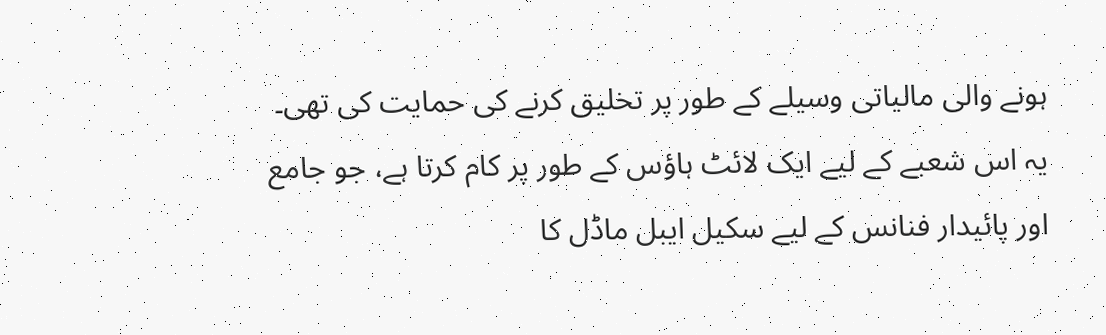ہونے والی مالیاتی وسیلے کے طور پر تخلیق کرنے کی حمایت کی تھی۔ یہ اس شعبے کے لیے ایک لائٹ ہاؤس کے طور پر کام کرتا ہے، جو جامع اور پائیدار فنانس کے لیے سکیل ایبل ماڈل کا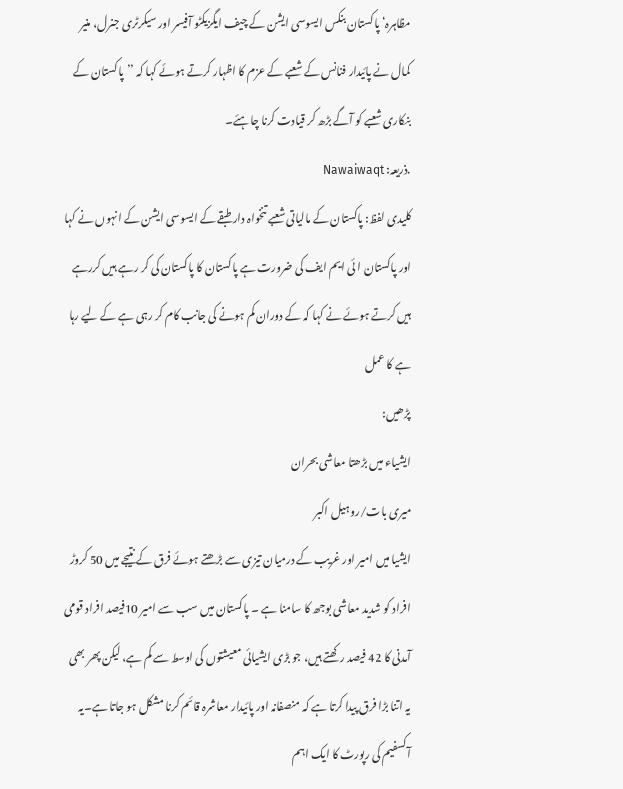مظاہرہ‘ پاکستان بنکس ایسوسی ایشن کے چیف ایگزیکٹو آفیسر اور سیکرٹری جنرل، منیر کمال نے پائیدار فنانس کے شعبے کے عزم کا اظہار کرتے ہوئے کہا کہ ’’پاکستان کے بنکاری شعبے کو آگے بڑھ کر قیادت کرنا چاہئے۔
.ذریعہ: Nawaiwaqt
کلیدی لفظ: پاکستان کے مالیاتی شعبے تنخواہ دار طبقے کے ایسوسی ایشن کے انہوں نے کہا اور پاکستان ا ئی ایم ایف کی ضرورت ہے پاکستان کا پاکستان کی کر رہے ہیں کررہے ہیں کرتے ہوئے نے کہا کہ کے دوران کم ہونے کی جانب کام کر رہی ہے کے لیے رہا ہے کا عمل
پڑھیں:
ایشیاء میں بڑھتا معاشی بحران
میری بات/روہیل اکبر
ایشیا میں امیر اور غریب کے درمیان تیزی سے بڑھتے ہوئے فرق کے نتیجے میں 50 کروڑ افراد کو شدید معاشی بوجھ کا سامنا ہے ۔ پاکستان میں سب سے امیر 10فیصد افراد قومی آمدنی کا 42 فیصد رکھتے ہیں، جو بڑی ایشیائی معیشتوں کی اوسط سے کم ہے، لیکن پھر بھی یہ اتنا بڑا فرق پیدا کرتا ہے کہ منصفانہ اور پائیدار معاشرہ قائم کرنا مشکل ہو جاتا ہے۔یہ آکسفیم کی رپورٹ کا ایک اہم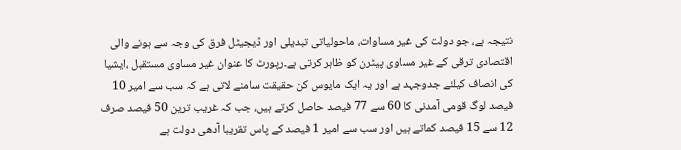نتیجہ ہے، جو دولت کی غیر مساوات، ماحولیاتی تبدیلی اور ڈیجیٹل فرق کی وجہ سے ہونے والی اقتصادی ترقی کے غیر مساوی پیٹرن کو ظاہر کرتی ہے۔رپورٹ کا عنوان غیر مساوی مستقبل ،ایشیا کی انصاف کیلئے جدوجہد ہے اور یہ ایک مایوس کن حقیقت سامنے لاتی ہے کہ سب سے امیر 10 فیصد لوگ قومی آمدنی کا 60 سے 77 فیصد حاصل کرتے ہیں، جب کہ غریب ترین 50 فیصد صرف 12 سے 15 فیصد کماتے ہیں اور سب سے امیر 1 فیصد کے پاس تقریبا آدھی دولت ہے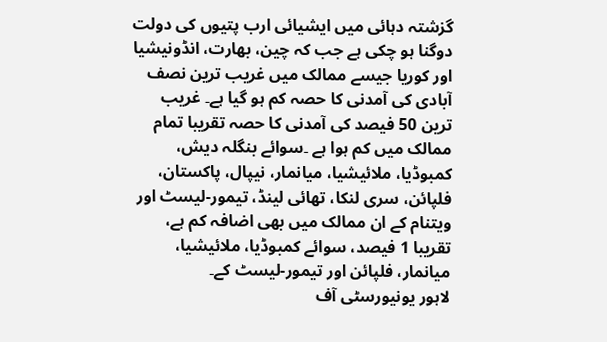گزشتہ دہائی میں ایشیائی ارب پتیوں کی دولت دوگنا ہو چکی ہے جب کہ چین، بھارت، انڈونیشیا اور کوریا جیسے ممالک میں غریب ترین نصف آبادی کی آمدنی کا حصہ کم ہو گیا ہے۔ غریب ترین 50 فیصد کی آمدنی کا حصہ تقریبا تمام ممالک میں کم ہوا ہے ۔سوائے بنگلہ دیش، کمبوڈیا، ملائیشیا، میانمار، نیپال، پاکستان، فلپائن، سری لنکا، تھائی لینڈ، تیمور-لیسٹ اور ویتنام کے ان ممالک میں بھی اضافہ کم ہے، تقریبا 1 فیصد، سوائے کمبوڈیا، ملائیشیا، میانمار، فلپائن اور تیمور-لیسٹ کے۔
لاہور یونیورسٹی آف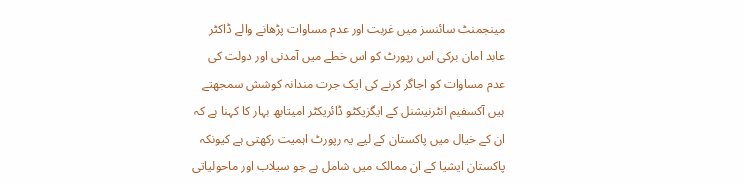مینجمنٹ سائنسز میں غربت اور عدم مساوات پڑھانے والے ڈاکٹر عابد امان برکی اس رپورٹ کو اس خطے میں آمدنی اور دولت کی عدم مساوات کو اجاگر کرنے کی ایک جرت مندانہ کوشش سمجھتے ہیں آکسفیم انٹرنیشنل کے ایگزیکٹو ڈائریکٹر امیتابھ بہار کا کہنا ہے کہ ان کے خیال میں پاکستان کے لیے یہ رپورٹ اہمیت رکھتی ہے کیونکہ پاکستان ایشیا کے ان ممالک میں شامل ہے جو سیلاب اور ماحولیاتی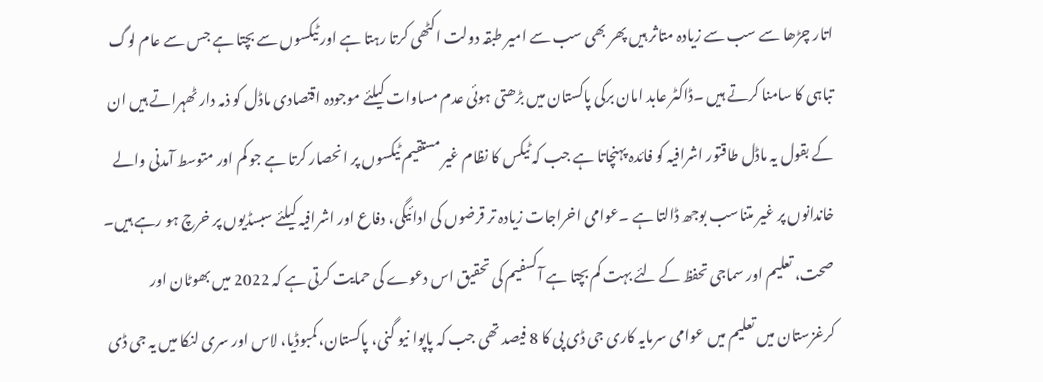اتار چڑھا سے سب سے زیادہ متاثر ہیں پھر بھی سب سے امیر طبقہ دولت اکٹھی کرتا رہتا ہے اور ٹیکسوں سے بچتا ہے جس سے عام لوگ تباہی کا سامنا کرتے ہیں ۔ڈاکٹر عابد امان برکی پاکستان میں بڑھتی ہوئی عدم مساوات کیلئے موجودہ اقتصادی ماڈل کو ذمہ دار ٹھہراتے ہیں ان کے بقول یہ ماڈل طاقتور اشرافیہ کو فائدہ پہنچاتا ہے جب کہ ٹیکس کا نظام غیر مستقیم ٹیکسوں پر انحصار کرتا ہے جو کم اور متوسط آمدنی والے خاندانوں پر غیر متناسب بوجھ ڈالتا ہے ۔عوامی اخراجات زیادہ تر قرضوں کی ادائیگی، دفاع اور اشرافیہ کیلئے سبسڈیوں پر خرچ ہو رہے ہیں۔ صحت، تعلیم اور سماجی تحفظ کے لئے بہت کم بچتا ہے آکسفیم کی تحقیق اس دعوے کی حمایت کرتی ہے کہ 2022 میں بھوٹان اور کرغزستان میں تعلیم میں عوامی سرمایہ کاری جی ڈی پی کا 8 فیصد تھی جب کہ پاپوا نیو گنی، پاکستان، کمبوڈیا، لاس اور سری لنکا میں یہ جی ڈی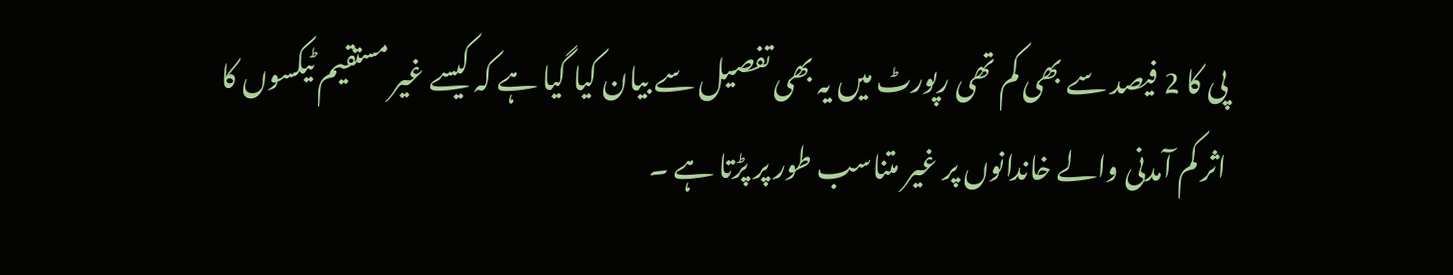پی کا 2 فیصد سے بھی کم تھی رپورٹ میں یہ بھی تفصیل سے بیان کیا گیا ہے کہ کیسے غیر مستقیم ٹیکسوں کا اثر کم آمدنی والے خاندانوں پر غیر متناسب طور پر پڑتا ہے ۔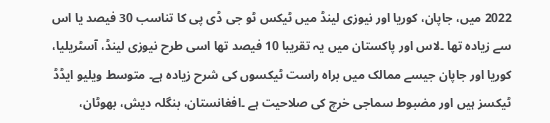2022 میں، جاپان، کوریا اور نیوزی لینڈ میں ٹیکس ٹو جی ڈی پی کا تناسب 30 فیصد یا اس سے زیادہ تھا ۔لاس اور پاکستان میں یہ تقریبا 10 فیصد تھا اسی طرح نیوزی لینڈ، آسٹریلیا، کوریا اور جاپان جیسے ممالک میں براہ راست ٹیکسوں کی شرح زیادہ ہے۔ متوسط ویلیو ایڈڈ ٹیکسز ہیں اور مضبوط سماجی خرچ کی صلاحیت ہے ۔افغانستان، بنگلہ دیش، بھوٹان،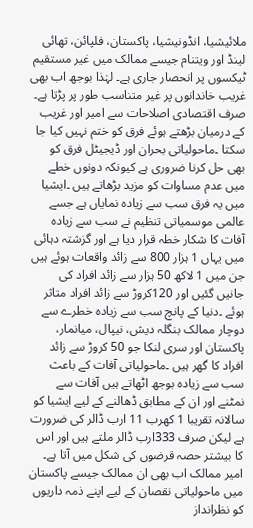ملائیشیا، انڈونیشیا، پاکستان، فلپائن، تھائی لینڈ اور ویتنام جیسے ممالک میں غیر مستقیم ٹیکسوں پر انحصار جاری ہے۔ لہٰذا بوجھ اب بھی غریب خاندانوں پر غیر متناسب طور پر پڑتا ہے۔ صرف اقتصادی اصلاحات سے امیر اور غریب کے درمیان بڑھتے ہوئے فرق کو ختم نہیں کیا جا سکتا ۔ماحولیاتی بحران اور ڈیجیٹل فرق کو بھی حل کرنا ضروری ہے کیونکہ دونوں خطے میں عدم مساوات کو مزید بڑھاتے ہیں ۔ایشیا میں یہ فرق سب سے زیادہ نمایاں ہے جسے عالمی موسمیاتی تنظیم نے سب سے زیادہ آفات کا شکار خطہ قرار دیا ہے اور گزشتہ دہائی میں یہاں 1 ہزار 800 سے زائد واقعات ہوئے ہیں جن میں 1 لاکھ 50 ہزار سے زائد افراد کی جانیں گئیں اور 120کروڑ سے زائد افراد متاثر ہوئے ۔دنیا کے پانچ سب سے زیادہ خطرے سے دوچار ممالک بنگلہ دیش، نیپال، میانمار، پاکستان اور سری لنکا جو 50 کروڑ سے زائد افراد کا گھر ہیں ۔ماحولیاتی آفات کے باعث سب سے زیادہ بوجھ اٹھاتے ہیں آفات سے نمٹنے اور ان کے مطابق ڈھالنے کے لیے ایشیا کو سالانہ تقریبا 1 کھرب 11 ارب ڈالر کی ضرورت ہے لیکن صرف 333ارب ڈالر ملتے ہیں اور اس کا بیشتر حصہ قرضوں کی شکل میں آتا ہے۔ امیر ممالک اب بھی ان ممالک جیسے پاکستان میں ماحولیاتی نقصان کے لیے اپنے ذمہ داریوں کو نظرانداز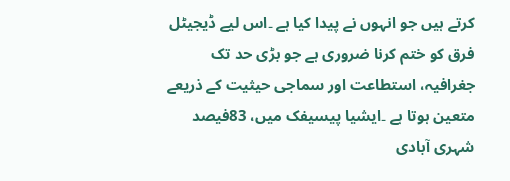کرتے ہیں جو انہوں نے پیدا کیا ہے ۔اس لیے ڈیجیٹل فرق کو ختم کرنا ضروری ہے جو بڑی حد تک جغرافیہ، استطاعت اور سماجی حیثیت کے ذریعے متعین ہوتا ہے ۔ایشیا پیسیفک میں، 83فیصد شہری آبادی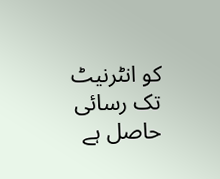کو انٹرنیٹ تک رسائی حاصل ہے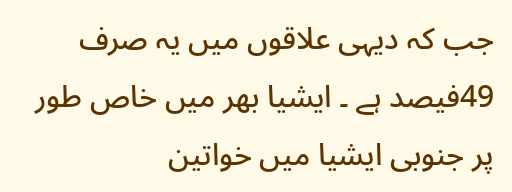جب کہ دیہی علاقوں میں یہ صرف 49فیصد ہے ۔ ایشیا بھر میں خاص طور پر جنوبی ایشیا میں خواتین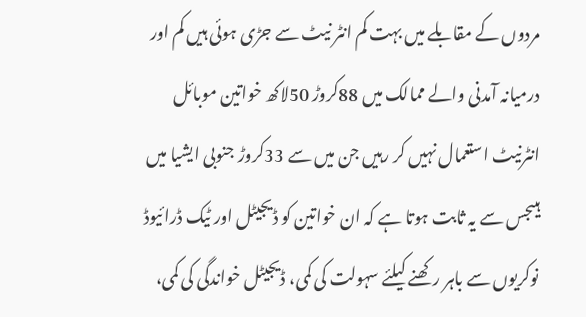مردوں کے مقابلے میں بہت کم انٹر نیٹ سے جڑی ہوئی ہیں کم اور درمیانہ آمدنی والے ممالک میں 88کروڑ 50لاکھ خواتین موبائل انٹرنیٹ استعمال نہیں کر رہیں جن میں سے 33کروڑ جنوبی ایشیا میں ہیںجس سے یہ ثابت ہوتا ہے کہ ان خواتین کو ڈیجیٹل اور ٹیک ڈرائیوڈ نوکریوں سے باہر رکھنے کیلئے سہولت کی کمی، ڈیجیٹل خواندگی کی کمی،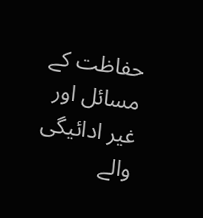حفاظت کے مسائل اور غیر ادائیگی والے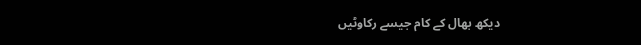دیکھ بھال کے کام جیسے رکاوٹیں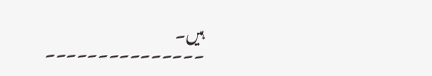ہیں۔
۔۔۔۔۔۔۔۔۔۔۔۔۔۔۔